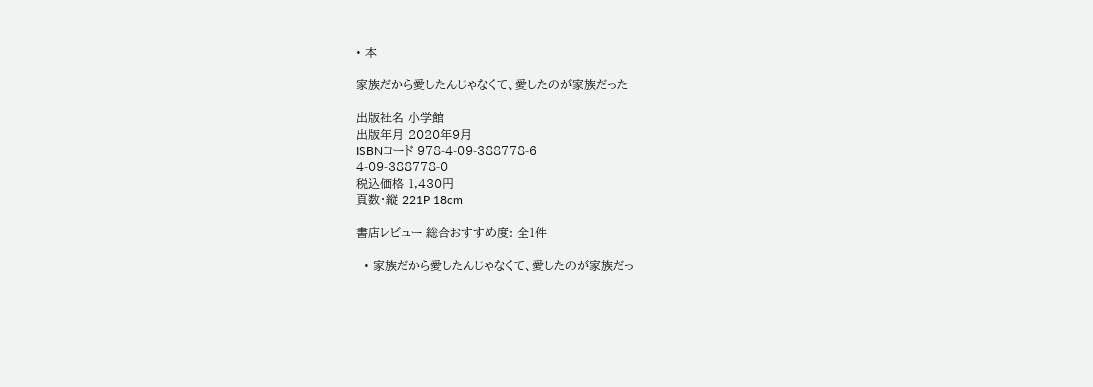• 本

家族だから愛したんじゃなくて、愛したのが家族だった

出版社名 小学館
出版年月 2020年9月
ISBNコード 978-4-09-388778-6
4-09-388778-0
税込価格 1,430円
頁数・縦 221P 18cm

書店レビュー 総合おすすめ度: 全1件

  • 家族だから愛したんじゃなくて、愛したのが家族だっ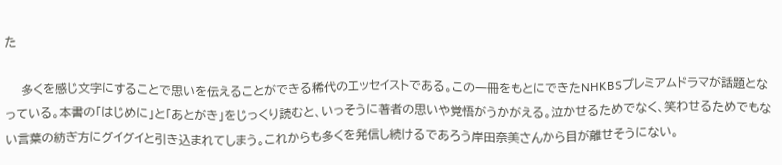た

    多くを感じ文字にすることで思いを伝えることができる稀代のエッセイストである。この一冊をもとにできたNHKBSプレミアムドラマが話題となっている。本書の「はじめに」と「あとがき」をじっくり読むと、いっそうに著者の思いや覚悟がうかがえる。泣かせるためでなく、笑わせるためでもない言葉の紡ぎ方にグイグイと引き込まれてしまう。これからも多くを発信し続けるであろう岸田奈美さんから目が離せそうにない。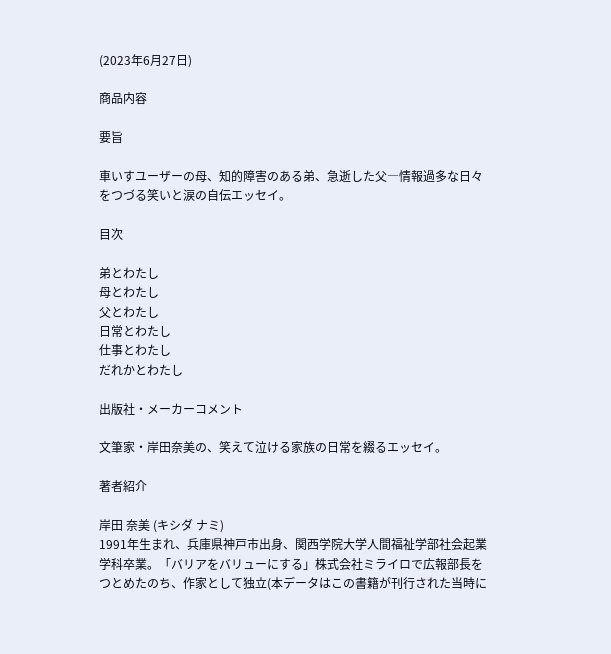(2023年6月27日)

商品内容

要旨

車いすユーザーの母、知的障害のある弟、急逝した父―情報過多な日々をつづる笑いと涙の自伝エッセイ。

目次

弟とわたし
母とわたし
父とわたし
日常とわたし
仕事とわたし
だれかとわたし

出版社・メーカーコメント

文筆家・岸田奈美の、笑えて泣ける家族の日常を綴るエッセイ。

著者紹介

岸田 奈美 (キシダ ナミ)
1991年生まれ、兵庫県神戸市出身、関西学院大学人間福祉学部社会起業学科卒業。「バリアをバリューにする」株式会社ミライロで広報部長をつとめたのち、作家として独立(本データはこの書籍が刊行された当時に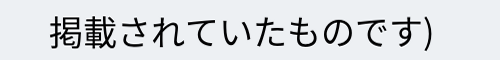掲載されていたものです)